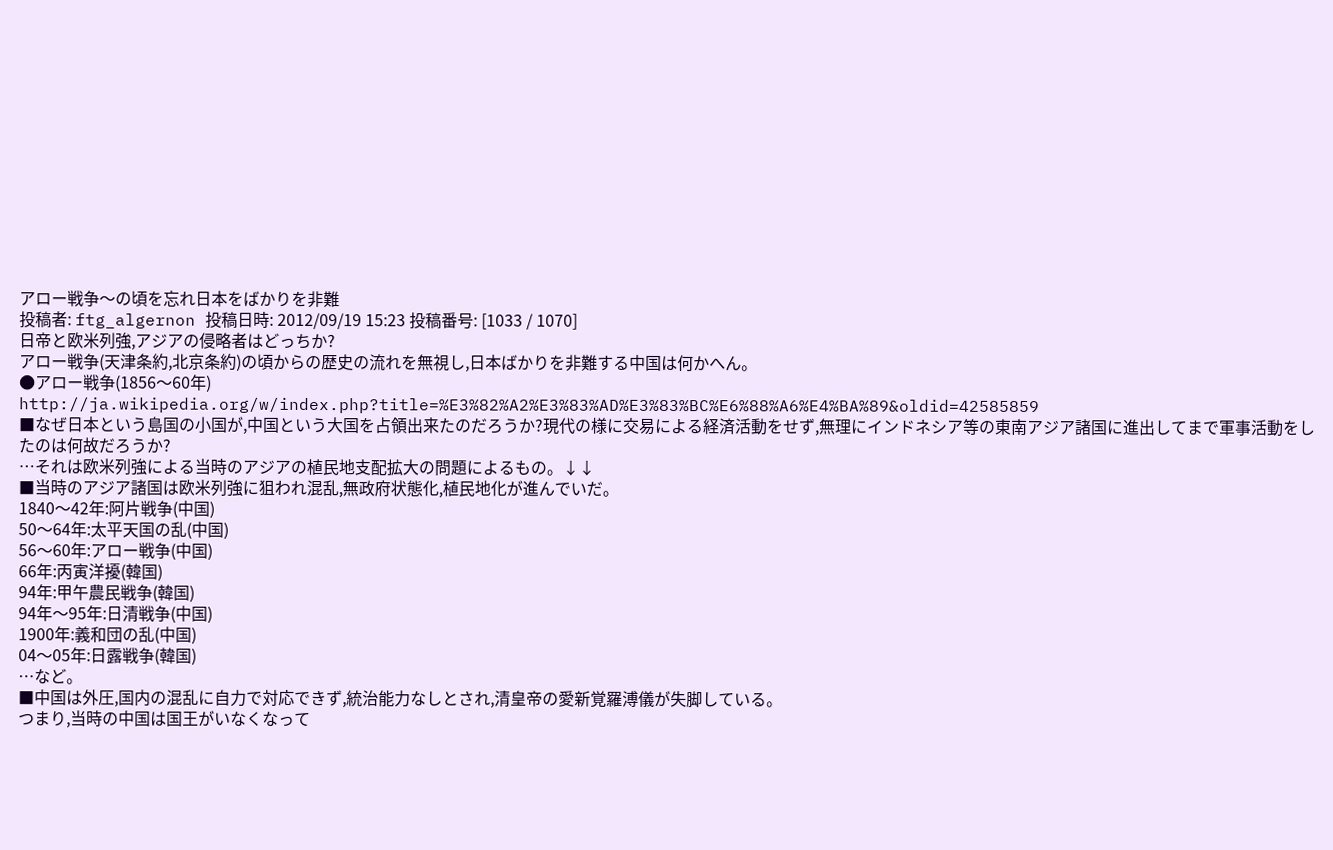アロー戦争〜の頃を忘れ日本をばかりを非難
投稿者: ftg_algernon 投稿日時: 2012/09/19 15:23 投稿番号: [1033 / 1070]
日帝と欧米列強,アジアの侵略者はどっちか?
アロー戦争(天津条約,北京条約)の頃からの歴史の流れを無視し,日本ばかりを非難する中国は何かへん。
●アロー戦争(1856〜60年)
http://ja.wikipedia.org/w/index.php?title=%E3%82%A2%E3%83%AD%E3%83%BC%E6%88%A6%E4%BA%89&oldid=42585859
■なぜ日本という島国の小国が,中国という大国を占領出来たのだろうか?現代の様に交易による経済活動をせず,無理にインドネシア等の東南アジア諸国に進出してまで軍事活動をしたのは何故だろうか?
…それは欧米列強による当時のアジアの植民地支配拡大の問題によるもの。↓↓
■当時のアジア諸国は欧米列強に狙われ混乱,無政府状態化,植民地化が進んでいだ。
1840〜42年:阿片戦争(中国)
50〜64年:太平天国の乱(中国)
56〜60年:アロー戦争(中国)
66年:丙寅洋擾(韓国)
94年:甲午農民戦争(韓国)
94年〜95年:日清戦争(中国)
1900年:義和団の乱(中国)
04〜05年:日露戦争(韓国)
…など。
■中国は外圧,国内の混乱に自力で対応できず,統治能力なしとされ,清皇帝の愛新覚羅溥儀が失脚している。
つまり,当時の中国は国王がいなくなって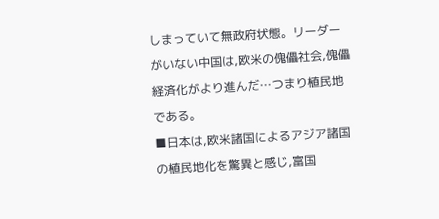しまっていて無政府状態。リーダーがいない中国は,欧米の傀儡社会,傀儡経済化がより進んだ…つまり植民地である。
■日本は,欧米諸国によるアジア諸国の植民地化を驚異と感じ,富国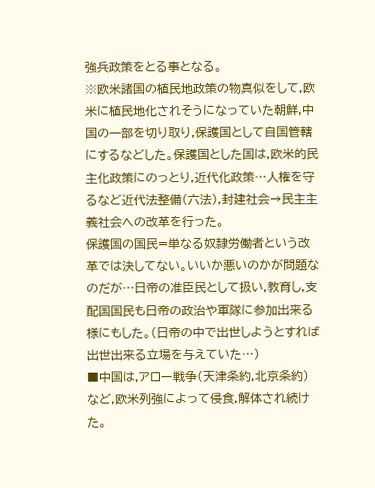強兵政策をとる事となる。
※欧米諸国の植民地政策の物真似をして,欧米に植民地化されそうになっていた朝鮮,中国の一部を切り取り,保護国として自国管轄にするなどした。保護国とした国は,欧米的民主化政策にのっとり,近代化政策…人権を守るなど近代法整備(六法),封建社会→民主主義社会への改革を行った。
保護国の国民=単なる奴隷労働者という改革では決してない。いいか悪いのかが問題なのだが…日帝の准臣民として扱い,教育し,支配国国民も日帝の政治や軍隊に参加出来る様にもした。(日帝の中で出世しようとすれば出世出来る立場を与えていた…)
■中国は,アロー戦争(天津条約,北京条約)など,欧米列強によって侵食,解体され続けた。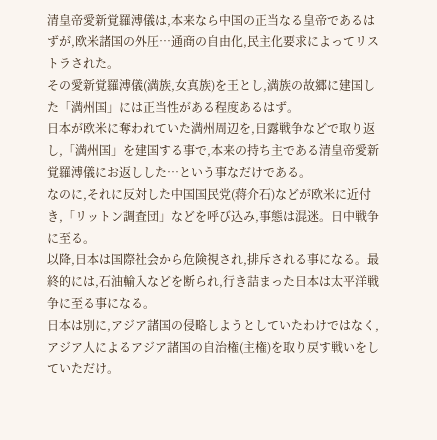清皇帝愛新覚羅溥儀は,本来なら中国の正当なる皇帝であるはずが,欧米諸国の外圧…通商の自由化,民主化要求によってリストラされた。
その愛新覚羅溥儀(満族,女真族)を王とし,満族の故郷に建国した「満州国」には正当性がある程度あるはず。
日本が欧米に奪われていた満州周辺を,日露戦争などで取り返し,「満州国」を建国する事で,本来の持ち主である清皇帝愛新覚羅溥儀にお返しした…という事なだけである。
なのに,それに反対した中国国民党(蒋介石)などが欧米に近付き,「リットン調査団」などを呼び込み,事態は混迷。日中戦争に至る。
以降,日本は国際社会から危険視され,排斥される事になる。最終的には,石油輸入などを断られ,行き詰まった日本は太平洋戦争に至る事になる。
日本は別に,アジア諸国の侵略しようとしていたわけではなく,アジア人によるアジア諸国の自治権(主権)を取り戻す戦いをしていただけ。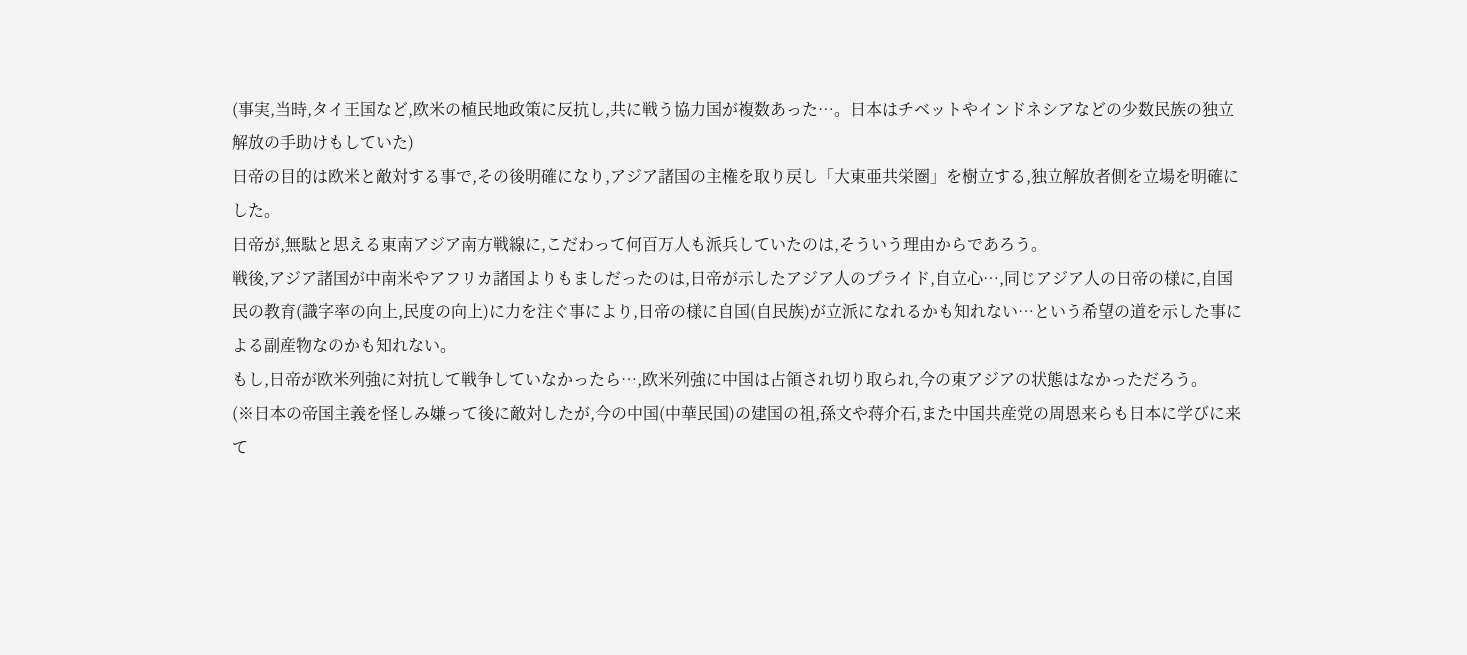(事実,当時,タイ王国など,欧米の植民地政策に反抗し,共に戦う協力国が複数あった…。日本はチベットやインドネシアなどの少数民族の独立解放の手助けもしていた)
日帝の目的は欧米と敵対する事で,その後明確になり,アジア諸国の主権を取り戻し「大東亜共栄圏」を樹立する,独立解放者側を立場を明確にした。
日帝が,無駄と思える東南アジア南方戦線に,こだわって何百万人も派兵していたのは,そういう理由からであろう。
戦後,アジア諸国が中南米やアフリカ諸国よりもましだったのは,日帝が示したアジア人のプライド,自立心…,同じアジア人の日帝の様に,自国民の教育(識字率の向上,民度の向上)に力を注ぐ事により,日帝の様に自国(自民族)が立派になれるかも知れない…という希望の道を示した事による副産物なのかも知れない。
もし,日帝が欧米列強に対抗して戦争していなかったら…,欧米列強に中国は占領され切り取られ,今の東アジアの状態はなかっただろう。
(※日本の帝国主義を怪しみ嫌って後に敵対したが,今の中国(中華民国)の建国の祖,孫文や蒋介石,また中国共産党の周恩来らも日本に学びに来て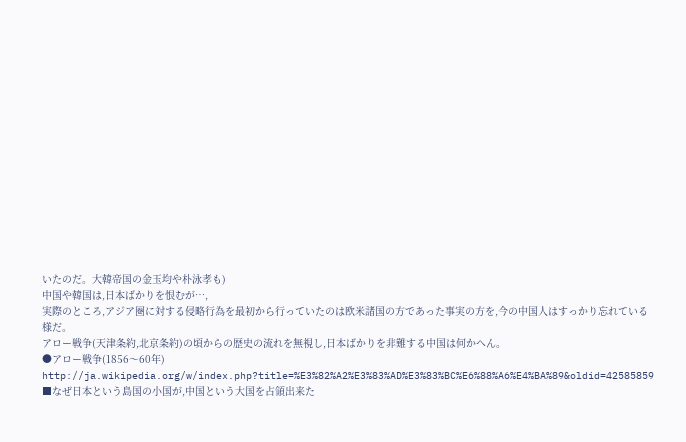いたのだ。大韓帝国の金玉均や朴泳孝も)
中国や韓国は,日本ばかりを恨むが…,
実際のところ,アジア圏に対する侵略行為を最初から行っていたのは欧米諸国の方であった事実の方を,今の中国人はすっかり忘れている様だ。
アロー戦争(天津条約,北京条約)の頃からの歴史の流れを無視し,日本ばかりを非難する中国は何かへん。
●アロー戦争(1856〜60年)
http://ja.wikipedia.org/w/index.php?title=%E3%82%A2%E3%83%AD%E3%83%BC%E6%88%A6%E4%BA%89&oldid=42585859
■なぜ日本という島国の小国が,中国という大国を占領出来た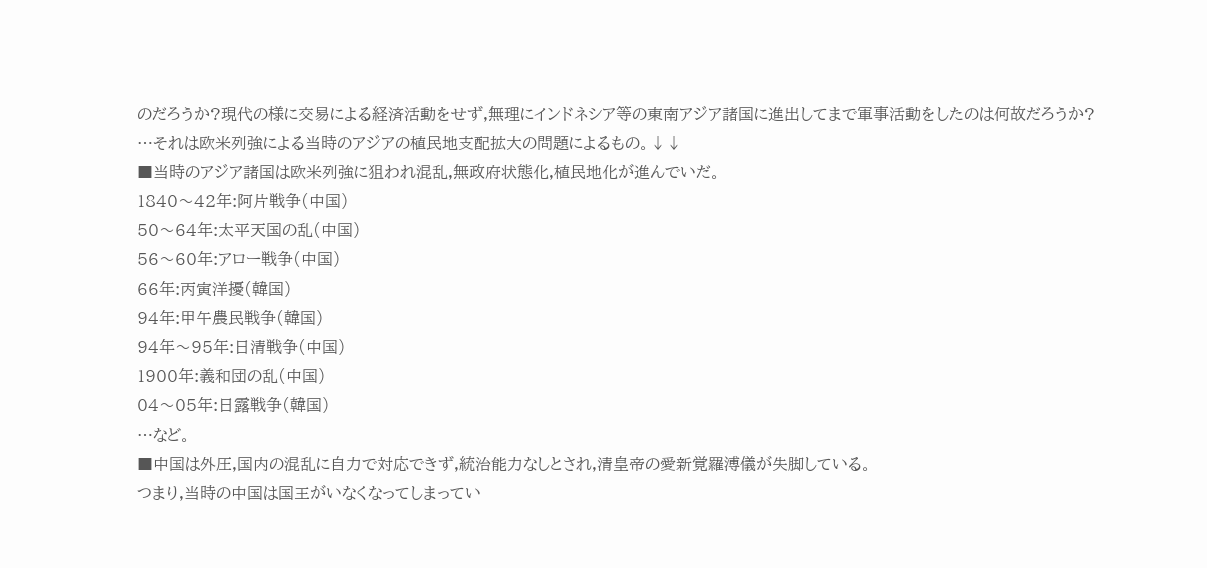のだろうか?現代の様に交易による経済活動をせず,無理にインドネシア等の東南アジア諸国に進出してまで軍事活動をしたのは何故だろうか?
…それは欧米列強による当時のアジアの植民地支配拡大の問題によるもの。↓↓
■当時のアジア諸国は欧米列強に狙われ混乱,無政府状態化,植民地化が進んでいだ。
1840〜42年:阿片戦争(中国)
50〜64年:太平天国の乱(中国)
56〜60年:アロー戦争(中国)
66年:丙寅洋擾(韓国)
94年:甲午農民戦争(韓国)
94年〜95年:日清戦争(中国)
1900年:義和団の乱(中国)
04〜05年:日露戦争(韓国)
…など。
■中国は外圧,国内の混乱に自力で対応できず,統治能力なしとされ,清皇帝の愛新覚羅溥儀が失脚している。
つまり,当時の中国は国王がいなくなってしまってい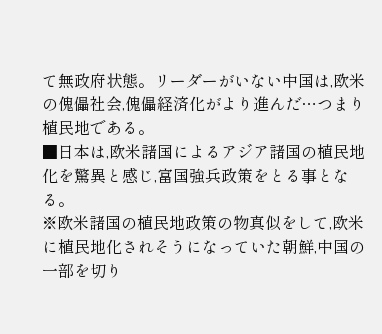て無政府状態。リーダーがいない中国は,欧米の傀儡社会,傀儡経済化がより進んだ…つまり植民地である。
■日本は,欧米諸国によるアジア諸国の植民地化を驚異と感じ,富国強兵政策をとる事となる。
※欧米諸国の植民地政策の物真似をして,欧米に植民地化されそうになっていた朝鮮,中国の一部を切り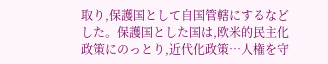取り,保護国として自国管轄にするなどした。保護国とした国は,欧米的民主化政策にのっとり,近代化政策…人権を守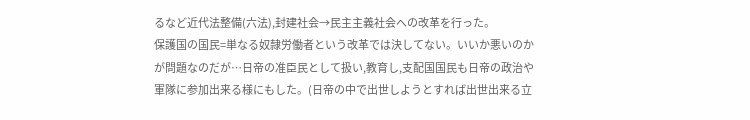るなど近代法整備(六法),封建社会→民主主義社会への改革を行った。
保護国の国民=単なる奴隷労働者という改革では決してない。いいか悪いのかが問題なのだが…日帝の准臣民として扱い,教育し,支配国国民も日帝の政治や軍隊に参加出来る様にもした。(日帝の中で出世しようとすれば出世出来る立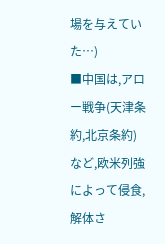場を与えていた…)
■中国は,アロー戦争(天津条約,北京条約)など,欧米列強によって侵食,解体さ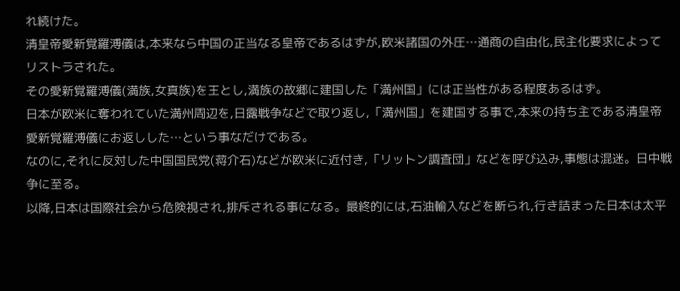れ続けた。
清皇帝愛新覚羅溥儀は,本来なら中国の正当なる皇帝であるはずが,欧米諸国の外圧…通商の自由化,民主化要求によってリストラされた。
その愛新覚羅溥儀(満族,女真族)を王とし,満族の故郷に建国した「満州国」には正当性がある程度あるはず。
日本が欧米に奪われていた満州周辺を,日露戦争などで取り返し,「満州国」を建国する事で,本来の持ち主である清皇帝愛新覚羅溥儀にお返しした…という事なだけである。
なのに,それに反対した中国国民党(蒋介石)などが欧米に近付き,「リットン調査団」などを呼び込み,事態は混迷。日中戦争に至る。
以降,日本は国際社会から危険視され,排斥される事になる。最終的には,石油輸入などを断られ,行き詰まった日本は太平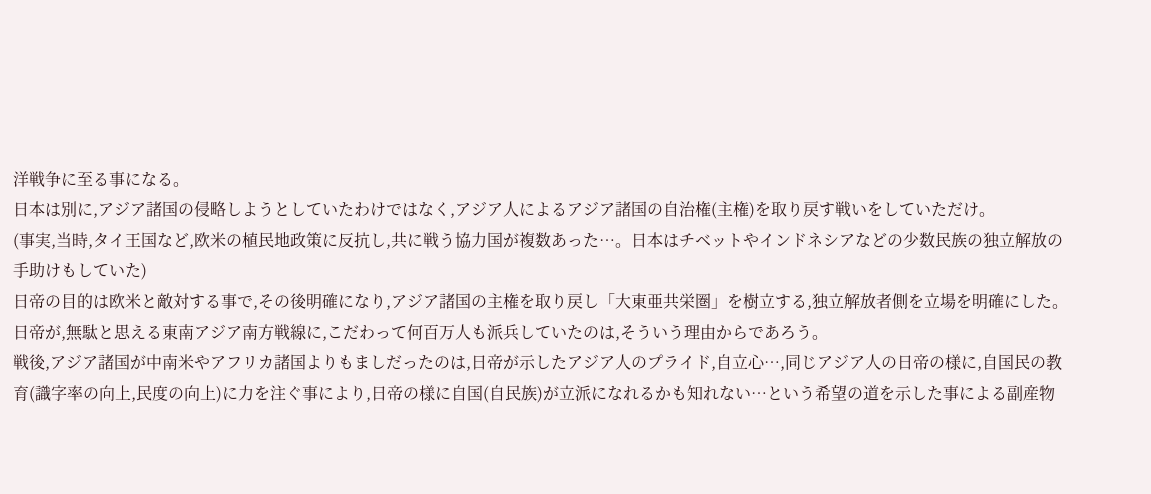洋戦争に至る事になる。
日本は別に,アジア諸国の侵略しようとしていたわけではなく,アジア人によるアジア諸国の自治権(主権)を取り戻す戦いをしていただけ。
(事実,当時,タイ王国など,欧米の植民地政策に反抗し,共に戦う協力国が複数あった…。日本はチベットやインドネシアなどの少数民族の独立解放の手助けもしていた)
日帝の目的は欧米と敵対する事で,その後明確になり,アジア諸国の主権を取り戻し「大東亜共栄圏」を樹立する,独立解放者側を立場を明確にした。
日帝が,無駄と思える東南アジア南方戦線に,こだわって何百万人も派兵していたのは,そういう理由からであろう。
戦後,アジア諸国が中南米やアフリカ諸国よりもましだったのは,日帝が示したアジア人のプライド,自立心…,同じアジア人の日帝の様に,自国民の教育(識字率の向上,民度の向上)に力を注ぐ事により,日帝の様に自国(自民族)が立派になれるかも知れない…という希望の道を示した事による副産物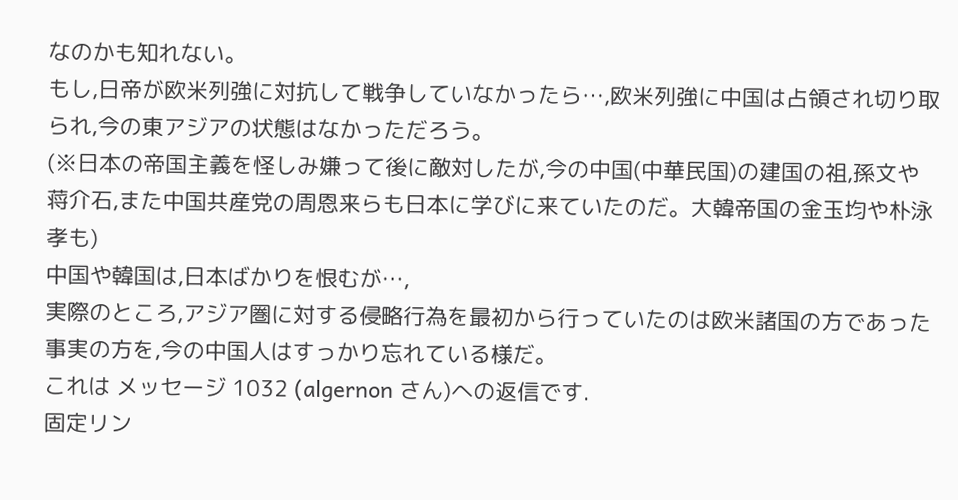なのかも知れない。
もし,日帝が欧米列強に対抗して戦争していなかったら…,欧米列強に中国は占領され切り取られ,今の東アジアの状態はなかっただろう。
(※日本の帝国主義を怪しみ嫌って後に敵対したが,今の中国(中華民国)の建国の祖,孫文や蒋介石,また中国共産党の周恩来らも日本に学びに来ていたのだ。大韓帝国の金玉均や朴泳孝も)
中国や韓国は,日本ばかりを恨むが…,
実際のところ,アジア圏に対する侵略行為を最初から行っていたのは欧米諸国の方であった事実の方を,今の中国人はすっかり忘れている様だ。
これは メッセージ 1032 (algernon さん)への返信です.
固定リン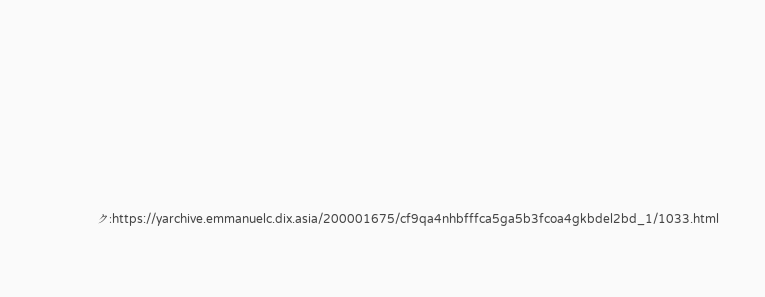ク:https://yarchive.emmanuelc.dix.asia/200001675/cf9qa4nhbfffca5ga5b3fcoa4gkbdel2bd_1/1033.html